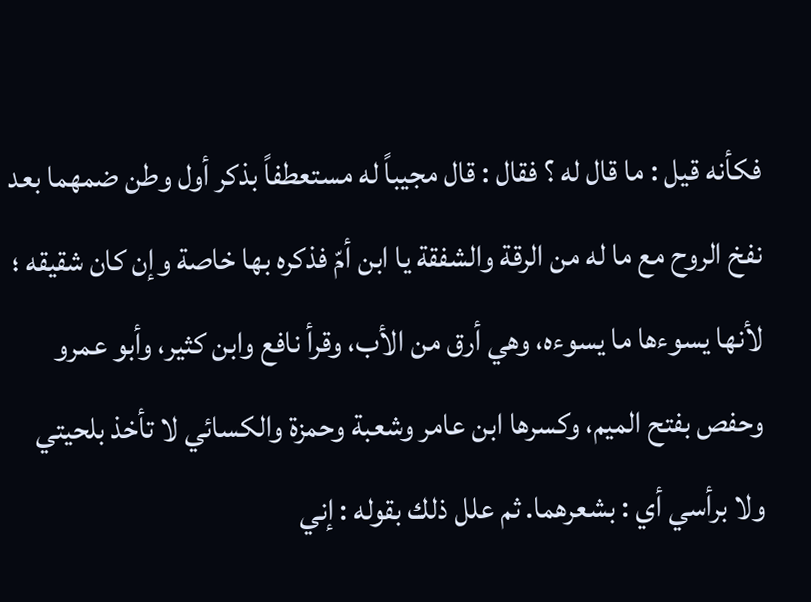فكأنه قيل : ما قال له ؟ فقال : قال مجيباً له مستعطفاً بذكر أول وطن ضمهما بعد نفخ الروح مع ما له من الرقة والشفقة يا ابن أمّ فذكره بها خاصة وإن كان شقيقه ؛ لأنها يسوءها ما يسوءه، وهي أرق من الأب، وقرأ نافع وابن كثير، وأبو عمرو وحفص بفتح الميم، وكسرها ابن عامر وشعبة وحمزة والكسائي لا تأخذ بلحيتي ولا برأسي أي : بشعرهما. ثم علل ذلك بقوله : إني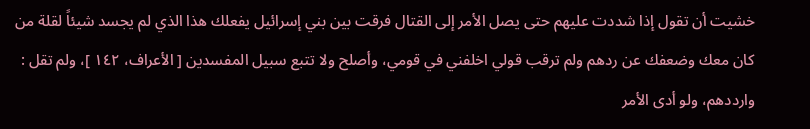خشيت أن تقول إذا شددت عليهم حتى يصل الأمر إلى القتال فرقت بين بني إسرائيل يفعلك هذا الذي لم يجسد شيئاً لقلة من كان معك وضعفك عن ردهم ولم ترقب قولي اخلفني في قومي، وأصلح ولا تتبع سبيل المفسدين [ الأعراف، ١٤٢ ]، ولم تقل : وارددهم، ولو أدى الأمر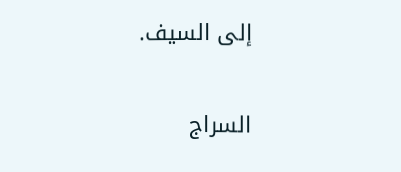إلى السيف.

السراج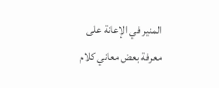المنير في الإعانة على معرفة بعض معاني كلام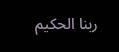ربنا الحكيم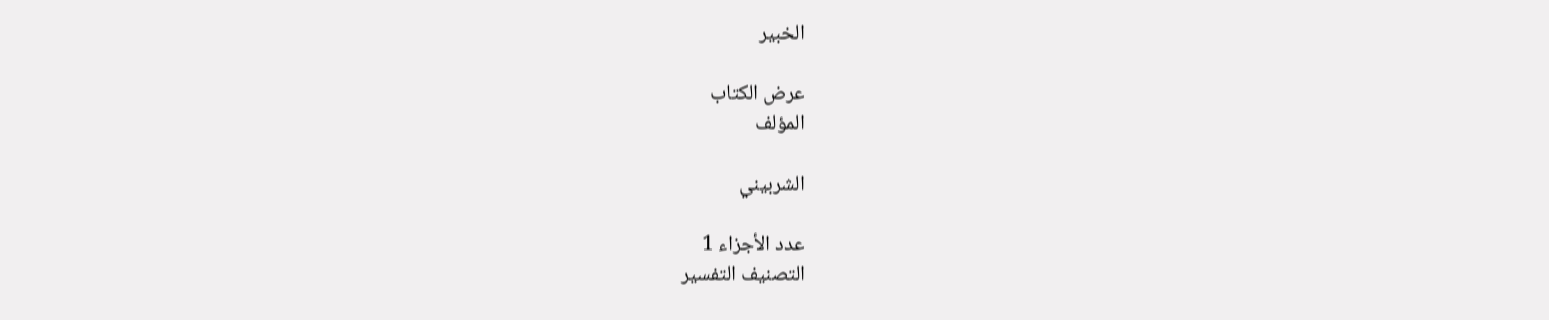الخبير

عرض الكتاب
المؤلف

الشربيني

عدد الأجزاء 1
التصنيف التفسير